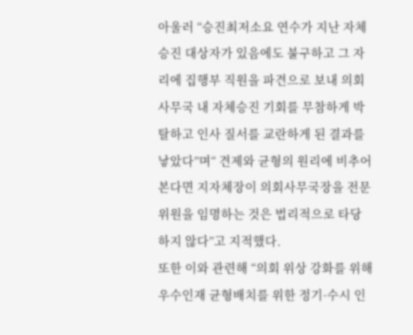아울러 “승진최저소요 연수가 지난 자체승진 대상자가 있음에도 불구하고 그 자리에 집행부 직원을 파견으로 보내 의회사무국 내 자체승진 기회를 무참하게 박탈하고 인사 질서를 교란하게 된 결과를 낳았다”며“ 견제와 균형의 원리에 비추어 본다면 지자체장이 의회사무국장을 전문위원을 임명하는 것은 법리적으로 타당하지 않다”고 지적했다.
또한 이와 관련해 “의회 위상 강화를 위해 우수인재 균형배치를 위한 정기·수시 인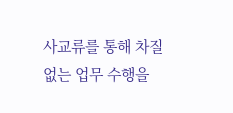사교류를 통해 차질 없는 업무 수행을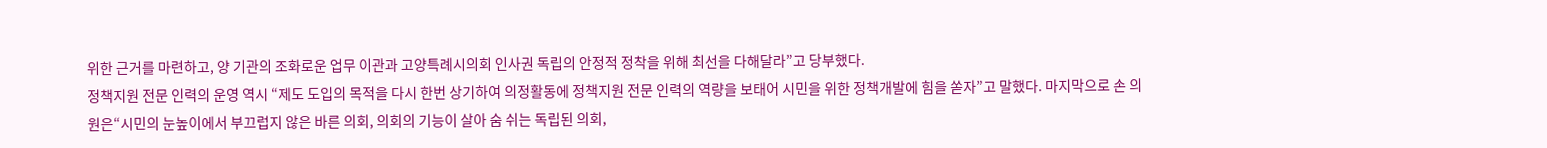위한 근거를 마련하고, 양 기관의 조화로운 업무 이관과 고양특례시의회 인사권 독립의 안정적 정착을 위해 최선을 다해달라”고 당부했다.
정책지원 전문 인력의 운영 역시 “제도 도입의 목적을 다시 한번 상기하여 의정활동에 정책지원 전문 인력의 역량을 보태어 시민을 위한 정책개발에 힘을 쏟자”고 말했다. 마지막으로 손 의원은“시민의 눈높이에서 부끄럽지 않은 바른 의회, 의회의 기능이 살아 숨 쉬는 독립된 의회,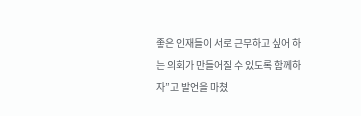좋은 인재들이 서로 근무하고 싶어 하는 의회가 만들어질 수 있도록 함께하자”고 발언을 마쳤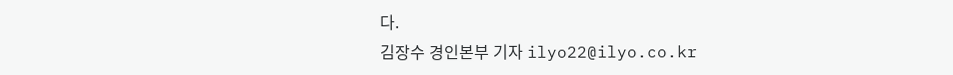다.
김장수 경인본부 기자 ilyo22@ilyo.co.kr